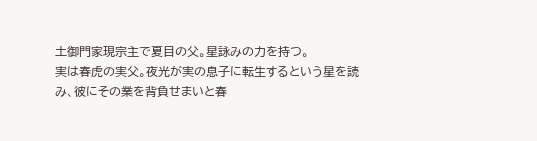土御門家現宗主で夏目の父。星詠みの力を持つ。
実は春虎の実父。夜光が実の息子に転生するという星を読み、彼にその業を背負せまいと春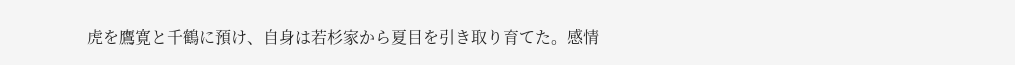虎を鷹寛と千鶴に預け、自身は若杉家から夏目を引き取り育てた。感情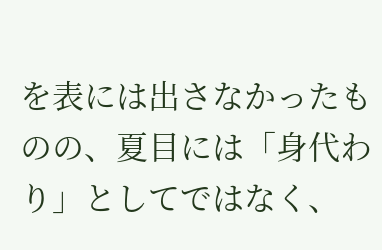を表には出さなかったものの、夏目には「身代わり」としてではなく、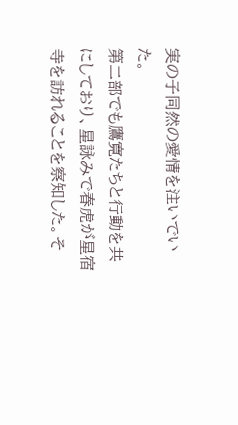実の子同然の愛情を注いでいた。
第二部でも鷹寛たちと行動を共にしており、星詠みで春虎が星宿寺を訪れることを察知した。そ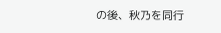の後、秋乃を同行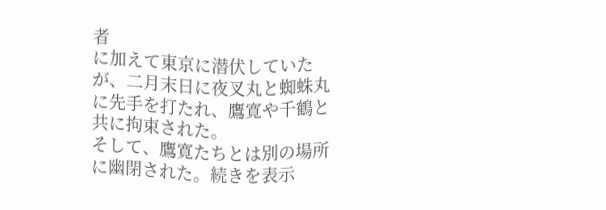者
に加えて東京に潜伏していたが、二月末日に夜叉丸と蜘蛛丸に先手を打たれ、鷹寛や千鶴と共に拘束された。
そして、鷹寛たちとは別の場所に幽閉された。続きを表示